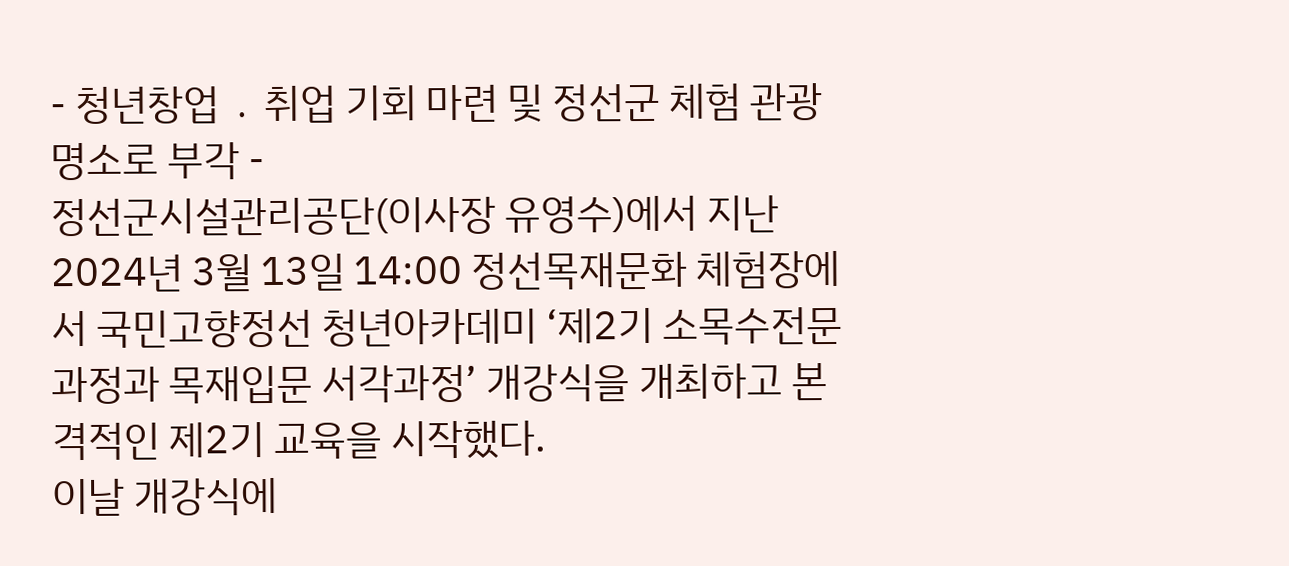- 청년창업 ․ 취업 기회 마련 및 정선군 체험 관광명소로 부각 -
정선군시설관리공단(이사장 유영수)에서 지난 2024년 3월 13일 14:00 정선목재문화 체험장에서 국민고향정선 청년아카데미 ‘제2기 소목수전문과정과 목재입문 서각과정’ 개강식을 개최하고 본격적인 제2기 교육을 시작했다.
이날 개강식에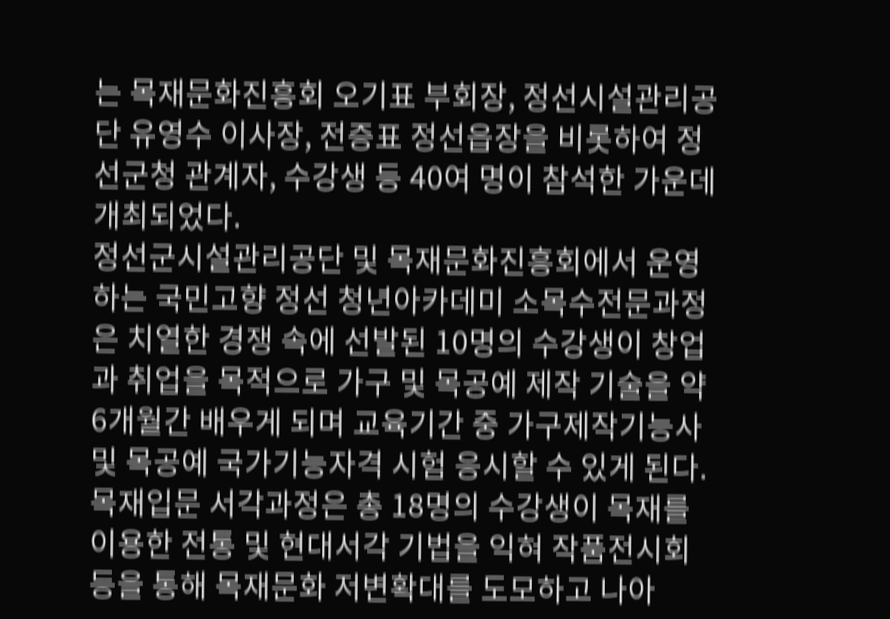는 목재문화진흥회 오기표 부회장, 정선시설관리공단 유영수 이사장, 전증표 정선읍장을 비롯하여 정선군청 관계자, 수강생 등 40여 명이 참석한 가운데 개최되었다.
정선군시설관리공단 및 목재문화진흥회에서 운영하는 국민고향 정선 청년아카데미 소목수전문과정은 치열한 경쟁 속에 선발된 10명의 수강생이 창업과 취업을 목적으로 가구 및 목공예 제작 기술을 약 6개월간 배우게 되며 교육기간 중 가구제작기능사 및 목공예 국가기능자격 시험 응시할 수 있게 된다.
목재입문 서각과정은 총 18명의 수강생이 목재를 이용한 전통 및 현대서각 기법을 익혀 작품전시회 등을 통해 목재문화 저변확대를 도모하고 나아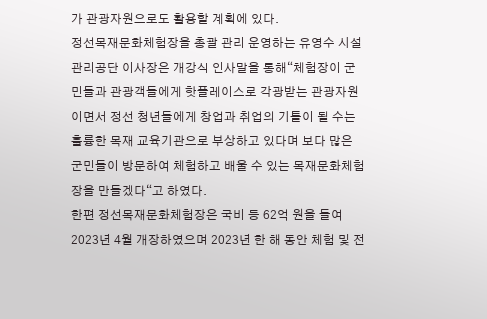가 관광자원으로도 활용할 계획에 있다.
정선목재문화체험장을 총괄 관리 운영하는 유영수 시설관리공단 이사장은 개강식 인사말을 통해“체험장이 군민들과 관광객들에게 핫플레이스로 각광받는 관광자원이면서 정선 청년들에게 창업과 취업의 기틀이 될 수는 훌륭한 목재 교육기관으로 부상하고 있다며 보다 많은 군민들이 방문하여 체험하고 배울 수 있는 목재문화체험장을 만들겠다“고 하였다.
한편 정선목재문화체험장은 국비 등 62억 원을 들여 2023년 4월 개장하였으며 2023년 한 해 동안 체험 및 전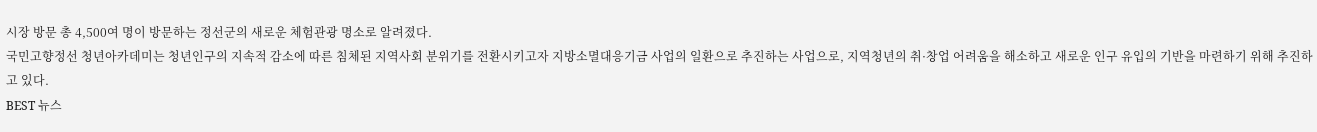시장 방문 총 4,500여 명이 방문하는 정선군의 새로운 체험관광 명소로 알려졌다.
국민고향정선 청년아카데미는 청년인구의 지속적 감소에 따른 침체된 지역사회 분위기를 전환시키고자 지방소멸대응기금 사업의 일환으로 추진하는 사업으로, 지역청년의 취·창업 어려움을 해소하고 새로운 인구 유입의 기반을 마련하기 위해 추진하고 있다.
BEST 뉴스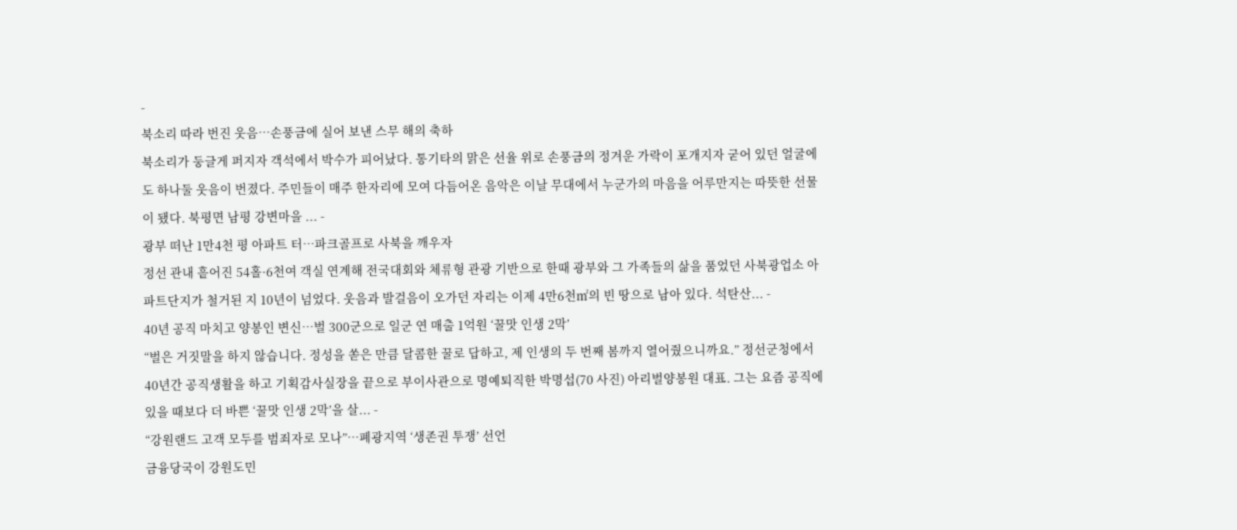-
북소리 따라 번진 웃음…손풍금에 실어 보낸 스무 해의 축하
북소리가 둥글게 퍼지자 객석에서 박수가 피어났다. 통기타의 맑은 선율 위로 손풍금의 정겨운 가락이 포개지자 굳어 있던 얼굴에도 하나둘 웃음이 번졌다. 주민들이 매주 한자리에 모여 다듬어온 음악은 이날 무대에서 누군가의 마음을 어루만지는 따뜻한 선물이 됐다. 북평면 남평 강변마을 ... -
광부 떠난 1만4천 평 아파트 터…파크골프로 사북을 깨우자
정선 관내 흩어진 54홀·6천여 객실 연계해 전국대회와 체류형 관광 기반으로 한때 광부와 그 가족들의 삶을 품었던 사북광업소 아파트단지가 철거된 지 10년이 넘었다. 웃음과 발걸음이 오가던 자리는 이제 4만6천㎡의 빈 땅으로 남아 있다. 석탄산... -
40년 공직 마치고 양봉인 변신…벌 300군으로 일군 연 매출 1억원 ‘꿀맛 인생 2막’
“벌은 거짓말을 하지 않습니다. 정성을 쏟은 만큼 달콤한 꿀로 답하고, 제 인생의 두 번째 봄까지 열어줬으니까요.” 정선군청에서 40년간 공직생활을 하고 기획감사실장을 끝으로 부이사관으로 명예퇴직한 박명섭(70 사진) 아리벌양봉원 대표. 그는 요즘 공직에 있을 때보다 더 바쁜 ‘꿀맛 인생 2막’을 살... -
“강원랜드 고객 모두를 범죄자로 모나”…폐광지역 ‘생존권 투쟁’ 선언
금융당국이 강원도민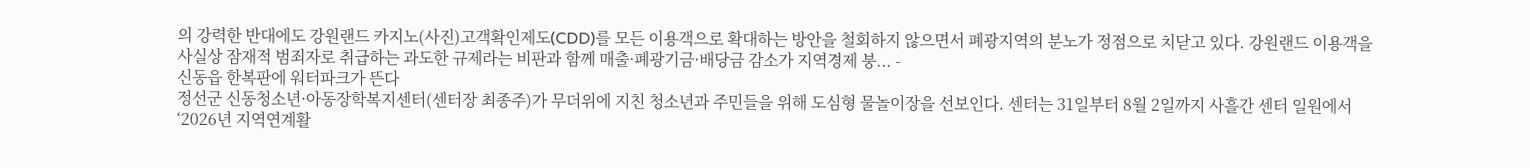의 강력한 반대에도 강원랜드 카지노(사진)고객확인제도(CDD)를 모든 이용객으로 확대하는 방안을 철회하지 않으면서 폐광지역의 분노가 정점으로 치닫고 있다. 강원랜드 이용객을 사실상 잠재적 범죄자로 취급하는 과도한 규제라는 비판과 함께 매출·폐광기금·배당금 감소가 지역경제 붕... -
신동읍 한복판에 워터파크가 뜬다
정선군 신동청소년·아동장학복지센터(센터장 최종주)가 무더위에 지친 청소년과 주민들을 위해 도심형 물놀이장을 선보인다. 센터는 31일부터 8월 2일까지 사흘간 센터 일원에서 ‘2026년 지역연계활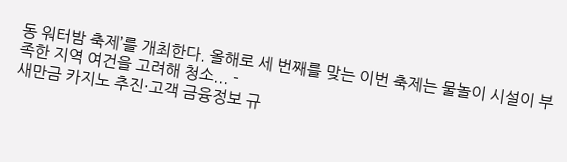동 워터밤 축제’를 개최한다. 올해로 세 번째를 맞는 이번 축제는 물놀이 시설이 부족한 지역 여건을 고려해 청소... -
새만금 카지노 추진·고객 금융정보 규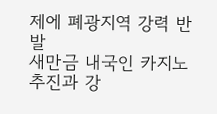제에 폐광지역 강력 반발
새만금 내국인 카지노 추진과 강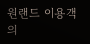원랜드 이용객의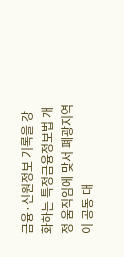금융·신원정보 기록을 강화하는 특정금융정보법 개정 움직임에 맞서 폐광지역이 공동 대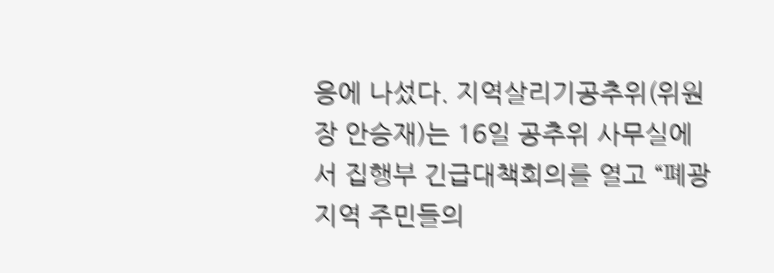응에 나섰다. 지역살리기공추위(위원장 안승재)는 16일 공추위 사무실에서 집행부 긴급대책회의를 열고 “폐광지역 주민들의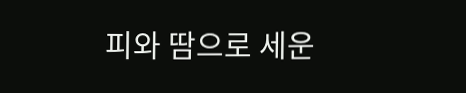피와 땀으로 세운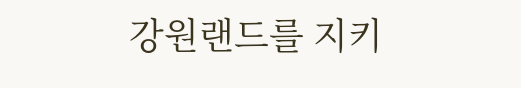강원랜드를 지키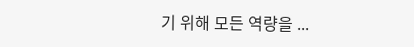기 위해 모든 역량을 ...